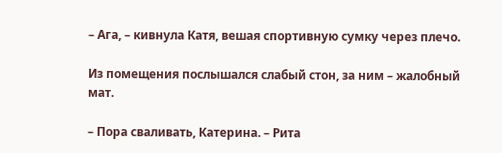– Ага, – кивнула Катя, вешая спортивную сумку через плечо.

Из помещения послышался слабый стон, за ним – жалобный мат.

– Пора сваливать, Катерина. – Рита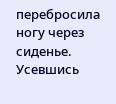перебросила ногу через сиденье. Усевшись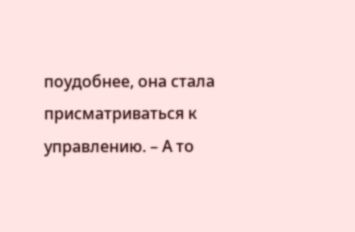поудобнее, она стала присматриваться к управлению. – А то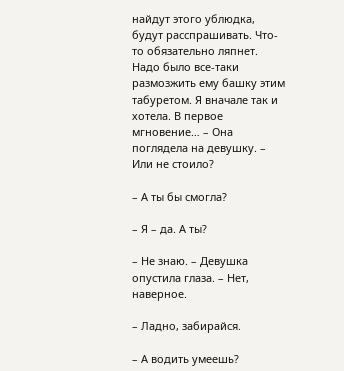найдут этого ублюдка, будут расспрашивать. Что-то обязательно ляпнет. Надо было все-таки размозжить ему башку этим табуретом. Я вначале так и хотела. В первое мгновение… – Она поглядела на девушку. – Или не стоило?

– А ты бы смогла?

– Я – да. А ты?

– Не знаю. – Девушка опустила глаза. – Нет, наверное.

– Ладно, забирайся.

– А водить умеешь?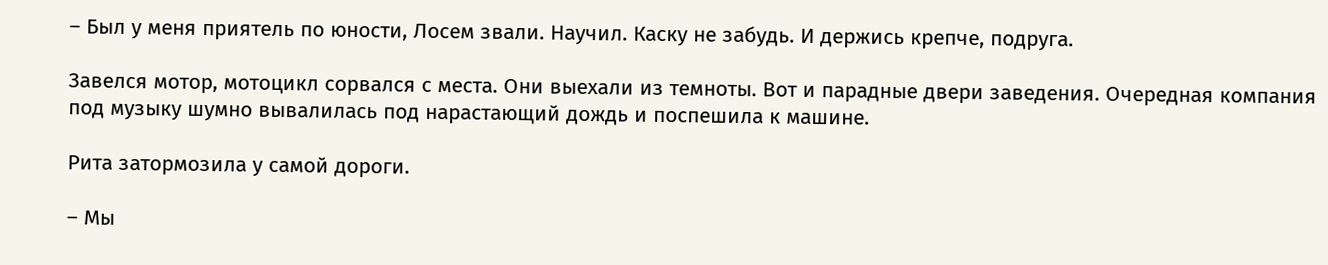– Был у меня приятель по юности, Лосем звали. Научил. Каску не забудь. И держись крепче, подруга.

Завелся мотор, мотоцикл сорвался с места. Они выехали из темноты. Вот и парадные двери заведения. Очередная компания под музыку шумно вывалилась под нарастающий дождь и поспешила к машине.

Рита затормозила у самой дороги.

– Мы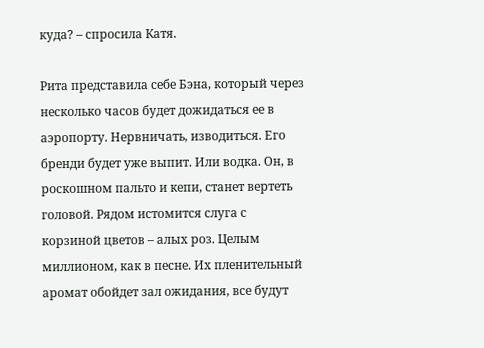куда? – спросила Катя.

Рита представила себе Бэна, который через несколько часов будет дожидаться ее в аэропорту. Нервничать, изводиться. Его бренди будет уже выпит. Или водка. Он, в роскошном пальто и кепи, станет вертеть головой. Рядом истомится слуга с корзиной цветов – алых роз. Целым миллионом, как в песне. Их пленительный аромат обойдет зал ожидания, все будут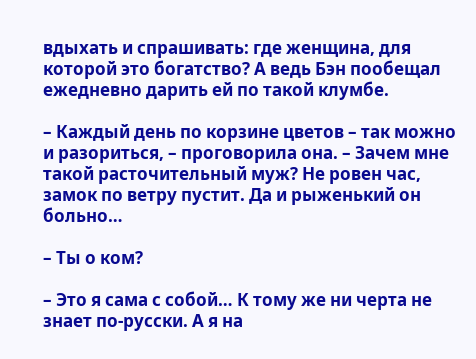вдыхать и спрашивать: где женщина, для которой это богатство? А ведь Бэн пообещал ежедневно дарить ей по такой клумбе.

– Каждый день по корзине цветов – так можно и разориться, – проговорила она. – Зачем мне такой расточительный муж? Не ровен час, замок по ветру пустит. Да и рыженький он больно…

– Ты о ком?

– Это я сама с собой… К тому же ни черта не знает по-русски. А я на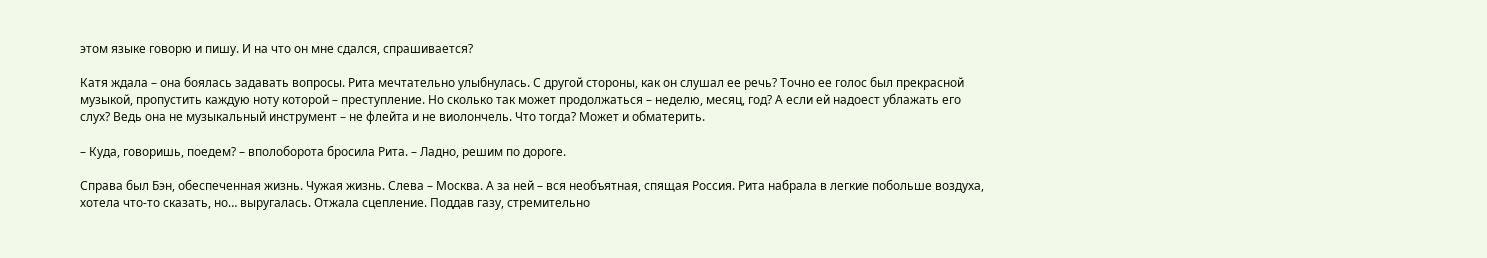этом языке говорю и пишу. И на что он мне сдался, спрашивается?

Катя ждала – она боялась задавать вопросы. Рита мечтательно улыбнулась. С другой стороны, как он слушал ее речь? Точно ее голос был прекрасной музыкой, пропустить каждую ноту которой – преступление. Но сколько так может продолжаться – неделю, месяц, год? А если ей надоест ублажать его слух? Ведь она не музыкальный инструмент – не флейта и не виолончель. Что тогда? Может и обматерить.

– Куда, говоришь, поедем? – вполоборота бросила Рита. – Ладно, решим по дороге.

Справа был Бэн, обеспеченная жизнь. Чужая жизнь. Слева – Москва. А за ней – вся необъятная, спящая Россия. Рита набрала в легкие побольше воздуха, хотела что-то сказать, но… выругалась. Отжала сцепление. Поддав газу, стремительно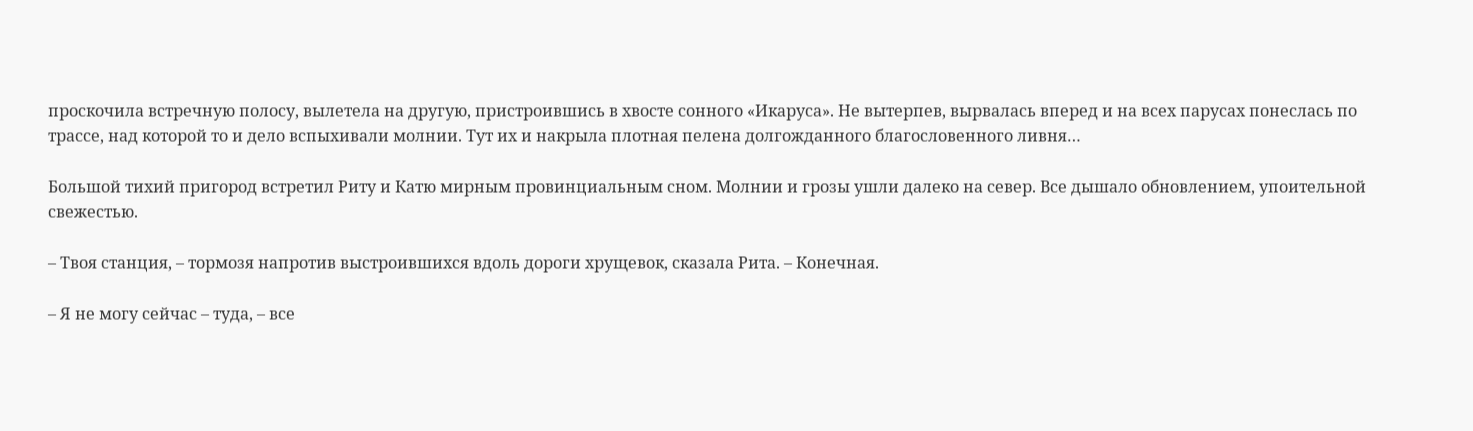проскочила встречную полосу, вылетела на другую, пристроившись в хвосте сонного «Икаруса». Не вытерпев, вырвалась вперед и на всех парусах понеслась по трассе, над которой то и дело вспыхивали молнии. Тут их и накрыла плотная пелена долгожданного благословенного ливня…

Большой тихий пригород встретил Риту и Катю мирным провинциальным сном. Молнии и грозы ушли далеко на север. Все дышало обновлением, упоительной свежестью.

– Твоя станция, – тормозя напротив выстроившихся вдоль дороги хрущевок, сказала Рита. – Конечная.

– Я не могу сейчас – туда, – все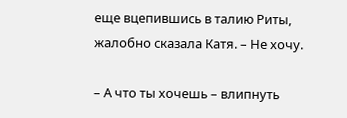еще вцепившись в талию Риты, жалобно сказала Катя. – Не хочу.

– А что ты хочешь – влипнуть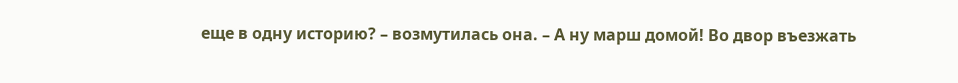еще в одну историю? – возмутилась она. – А ну марш домой! Во двор въезжать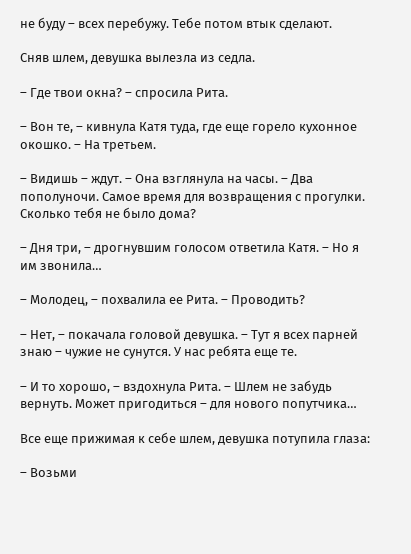не буду – всех перебужу. Тебе потом втык сделают.

Сняв шлем, девушка вылезла из седла.

– Где твои окна? – спросила Рита.

– Вон те, – кивнула Катя туда, где еще горело кухонное окошко. – На третьем.

– Видишь – ждут. – Она взглянула на часы. – Два пополуночи. Самое время для возвращения с прогулки. Сколько тебя не было дома?

– Дня три, – дрогнувшим голосом ответила Катя. – Но я им звонила…

– Молодец, – похвалила ее Рита. – Проводить?

– Нет, – покачала головой девушка. – Тут я всех парней знаю – чужие не сунутся. У нас ребята еще те.

– И то хорошо, – вздохнула Рита. – Шлем не забудь вернуть. Может пригодиться – для нового попутчика…

Все еще прижимая к себе шлем, девушка потупила глаза:

– Возьми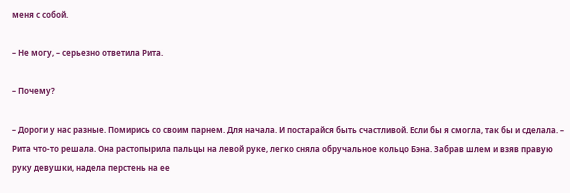меня с собой.

– Не могу, – серьезно ответила Рита.

– Почему?

– Дороги у нас разные. Помирись со своим парнем. Для начала. И постарайся быть счастливой. Если бы я смогла, так бы и сделала. – Рита что-то решала. Она растопырила пальцы на левой руке, легко сняла обручальное кольцо Бэна. Забрав шлем и взяв правую руку девушки, надела перстень на ее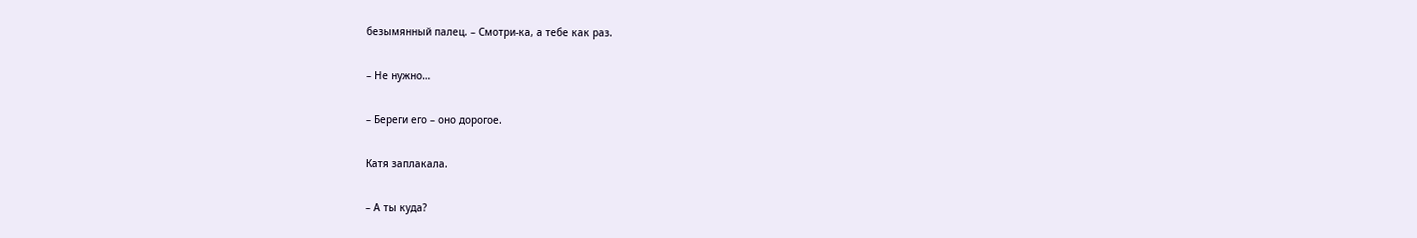безымянный палец. – Смотри-ка, а тебе как раз.

– Не нужно…

– Береги его – оно дорогое.

Катя заплакала.

– А ты куда?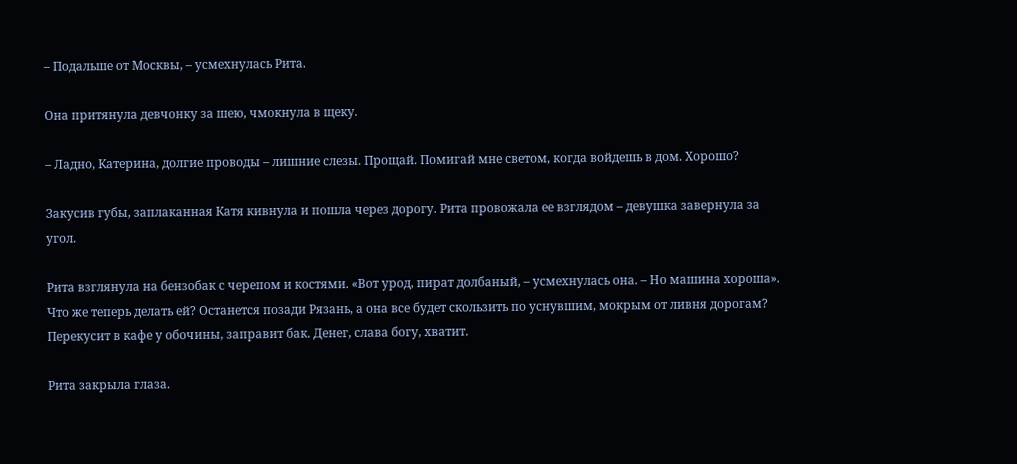– Подальше от Москвы, – усмехнулась Рита.

Она притянула девчонку за шею, чмокнула в щеку.

– Ладно, Катерина, долгие проводы – лишние слезы. Прощай. Помигай мне светом, когда войдешь в дом. Хорошо?

Закусив губы, заплаканная Катя кивнула и пошла через дорогу. Рита провожала ее взглядом – девушка завернула за угол.

Рита взглянула на бензобак с черепом и костями. «Вот урод, пират долбаный, – усмехнулась она. – Но машина хороша». Что же теперь делать ей? Останется позади Рязань, а она все будет скользить по уснувшим, мокрым от ливня дорогам? Перекусит в кафе у обочины, заправит бак. Денег, слава богу, хватит.

Рита закрыла глаза.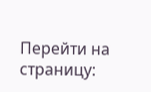Перейти на страницу: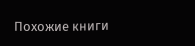Похожие книги